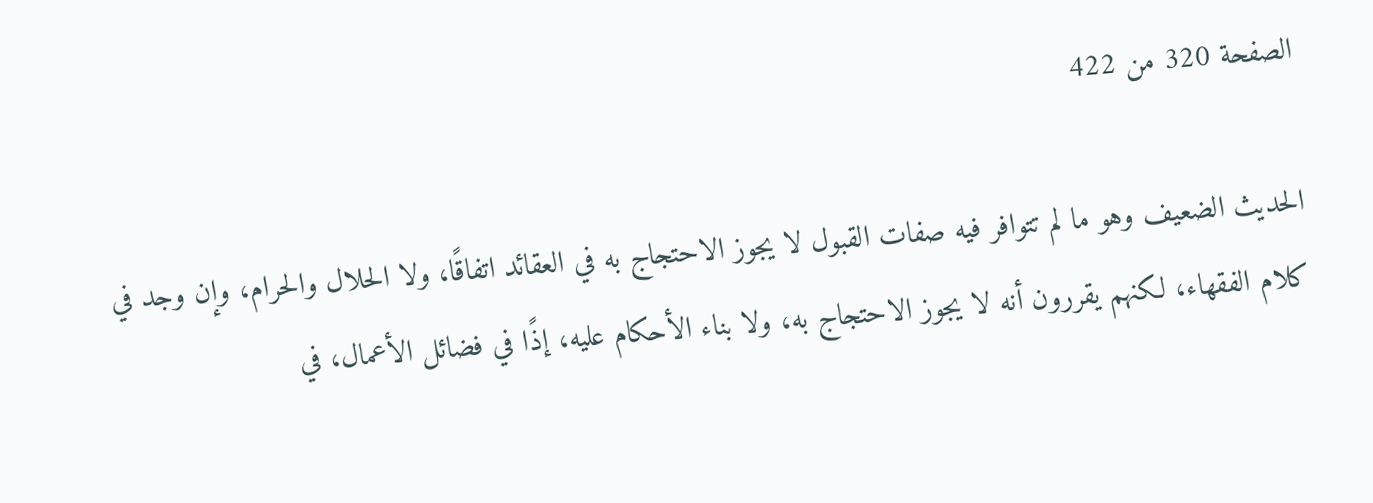الصفحة 320 من 422

الحديث الضعيف وهو ما لم تتوافر فيه صفات القبول لا يجوز الاحتجاج به في العقائد اتفاقًا، ولا الحلال والحرام، وإن وجد في كلام الفقهاء، لكنهم يقررون أنه لا يجوز الاحتجاج به، ولا بناء الأحكام عليه، إذًا في فضائل الأعمال، في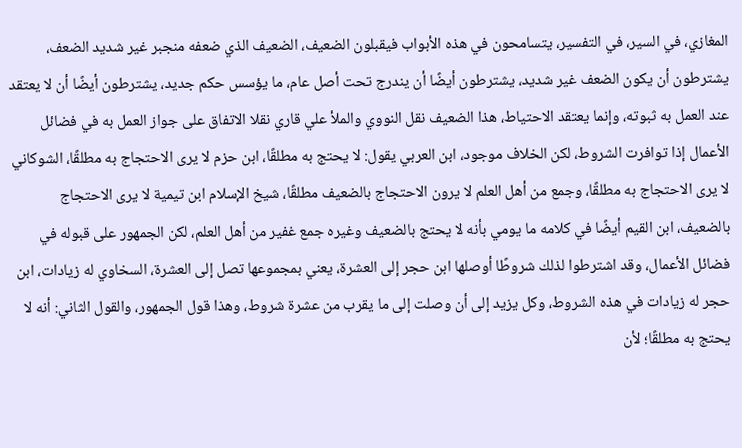المغازي، في السير، في التفسير، يتسامحون في هذه الأبواب فيقبلون الضعيف، الضعيف الذي ضعفه منجبر غير شديد الضعف، يشترطون أن يكون الضعف غير شديد، يشترطون أيضًا أن يندرج تحت أصل عام، ما يؤسس حكم جديد، يشترطون أيضًا أن لا يعتقد عند العمل به ثبوته، وإنما يعتقد الاحتياط، هذا الضعيف نقل النووي والملأ علي قاري نقلا الاتفاق على جواز العمل به في فضائل الأعمال إذا توافرت الشروط، لكن الخلاف موجود، ابن العربي يقول: لا يحتج به مطلقًا، ابن حزم لا يرى الاحتجاج به مطلقًا، الشوكاني لا يرى الاحتجاج به مطلقًا، وجمع من أهل العلم لا يرون الاحتجاج بالضعيف مطلقًا، شيخ الإسلام ابن تيمية لا يرى الاحتجاج بالضعيف، ابن القيم أيضًا في كلامه ما يومي بأنه لا يحتج بالضعيف وغيره جمع غفير من أهل العلم، لكن الجمهور على قبوله في فضائل الأعمال، وقد اشترطوا لذلك شروطًا أوصلها ابن حجر إلى العشرة، يعني بمجموعها تصل إلى العشرة، السخاوي له زيادات، ابن حجر له زيادات في هذه الشروط، وكل يزيد إلى أن وصلت إلى ما يقرب من عشرة شروط، وهذا قول الجمهور، والقول الثاني: أنه لا يحتج به مطلقًا؛ لأن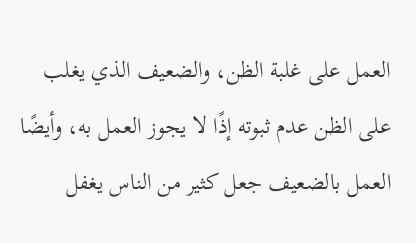العمل على غلبة الظن، والضعيف الذي يغلب على الظن عدم ثبوته إذًا لا يجوز العمل به، وأيضًا العمل بالضعيف جعل كثير من الناس يغفل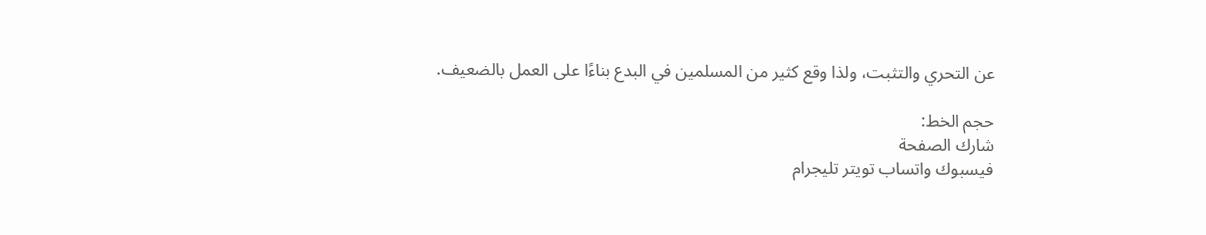عن التحري والتثبت، ولذا وقع كثير من المسلمين في البدع بناءًا على العمل بالضعيف.

حجم الخط:
شارك الصفحة
فيسبوك واتساب تويتر تليجرام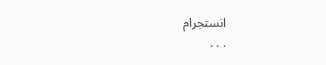انستجرام
. . .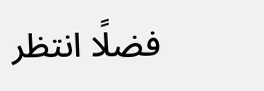فضلًا انتظر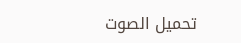تحميل الصوت